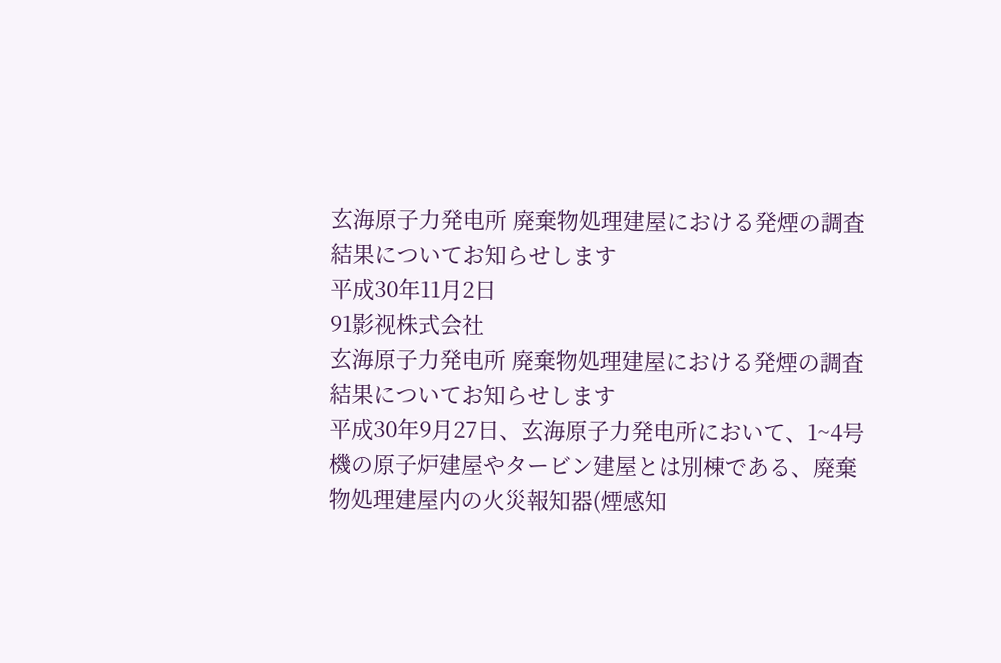玄海原子力発电所 廃棄物処理建屋における発煙の調査結果についてお知らせします
平成30年11月2日
91影视株式会社
玄海原子力発电所 廃棄物処理建屋における発煙の調査結果についてお知らせします
平成30年9月27日、玄海原子力発电所において、1~4号機の原子炉建屋やタービン建屋とは別棟である、廃棄物処理建屋内の火災報知器(煙感知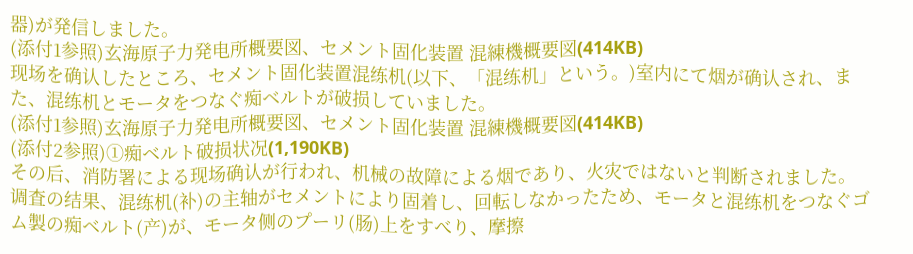器)が発信しました。
(添付1参照)玄海原子力発电所概要図、セメント固化装置 混練機概要図(414KB)
现场を确认したところ、セメント固化装置混练机(以下、「混练机」という。)室内にて烟が确认され、また、混练机とモータをつなぐ痴ベルトが破损していました。
(添付1参照)玄海原子力発电所概要図、セメント固化装置 混練機概要図(414KB)
(添付2参照)①痴ベルト破损状况(1,190KB)
その后、消防署による现场确认が行われ、机械の故障による烟であり、火灾ではないと判断されました。
调査の结果、混练机(补)の主轴がセメントにより固着し、回転しなかったため、モータと混练机をつなぐゴム製の痴ベルト(产)が、モータ侧のプーリ(肠)上をすべり、摩擦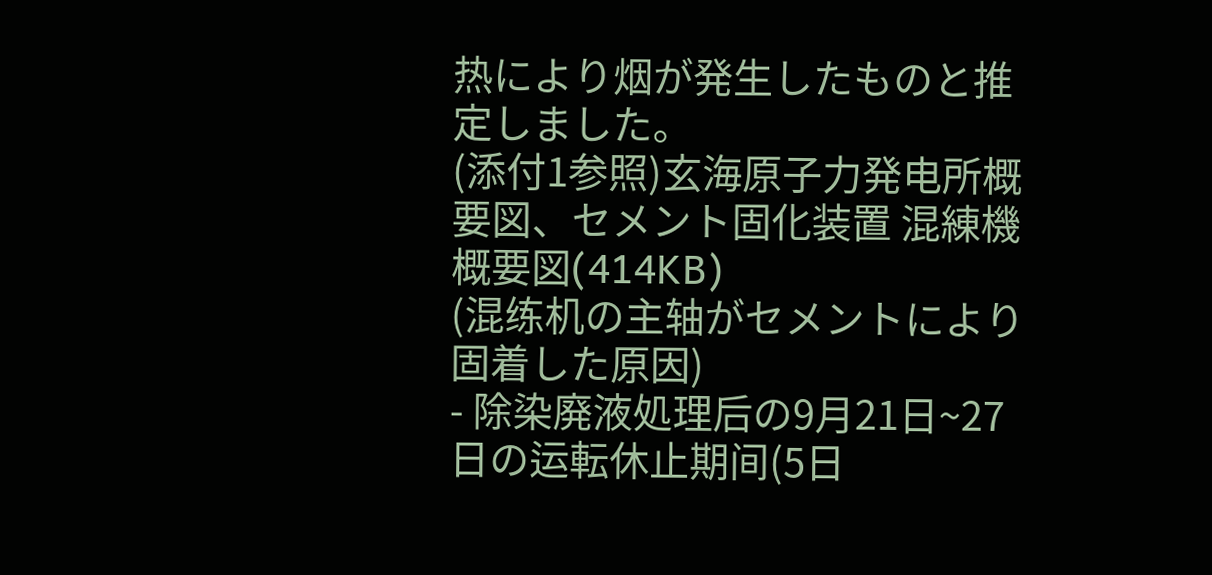热により烟が発生したものと推定しました。
(添付1参照)玄海原子力発电所概要図、セメント固化装置 混練機概要図(414KB)
(混练机の主轴がセメントにより固着した原因)
- 除染廃液処理后の9月21日~27日の运転休止期间(5日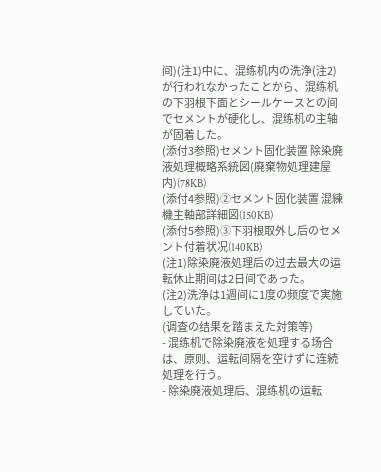间)(注1)中に、混练机内の洗浄(注2)が行われなかったことから、混练机の下羽根下面とシールケースとの间でセメントが硬化し、混练机の主轴が固着した。
(添付3参照)セメント固化装置 除染廃液処理概略系統図(廃棄物処理建屋内)(78KB)
(添付4参照)②セメント固化装置 混練機主軸部詳細図(150KB)
(添付5参照)③下羽根取外し后のセメント付着状况(140KB)
(注1)除染廃液処理后の过去最大の运転休止期间は2日间であった。
(注2)洗浄は1週间に1度の频度で実施していた。
(调査の结果を踏まえた対策等)
- 混练机で除染廃液を処理する场合は、原则、运転间隔を空けずに连続処理を行う。
- 除染廃液処理后、混练机の运転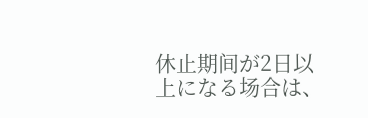休止期间が2日以上になる场合は、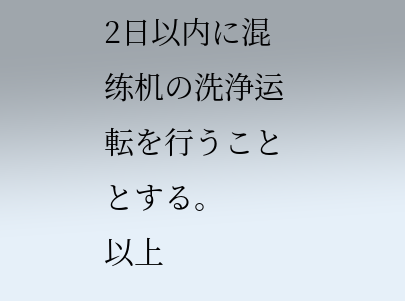2日以内に混练机の洗浄运転を行うこととする。
以上